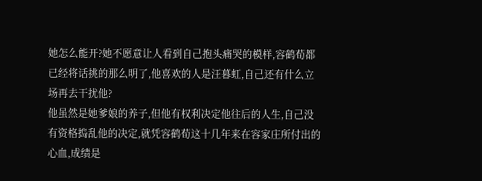她怎么能开?她不愿意让人看到自己抱头痛哭的模样,容鹤荀都已经将话挑的那么明了,他喜欢的人是汪暮虹,自己还有什么立场再去干扰他?
他虽然是她爹娘的养子,但他有权利决定他往后的人生,自己没有资格捣乱他的决定,就凭容鹤荀这十几年来在容家庄所付出的心血,成绩是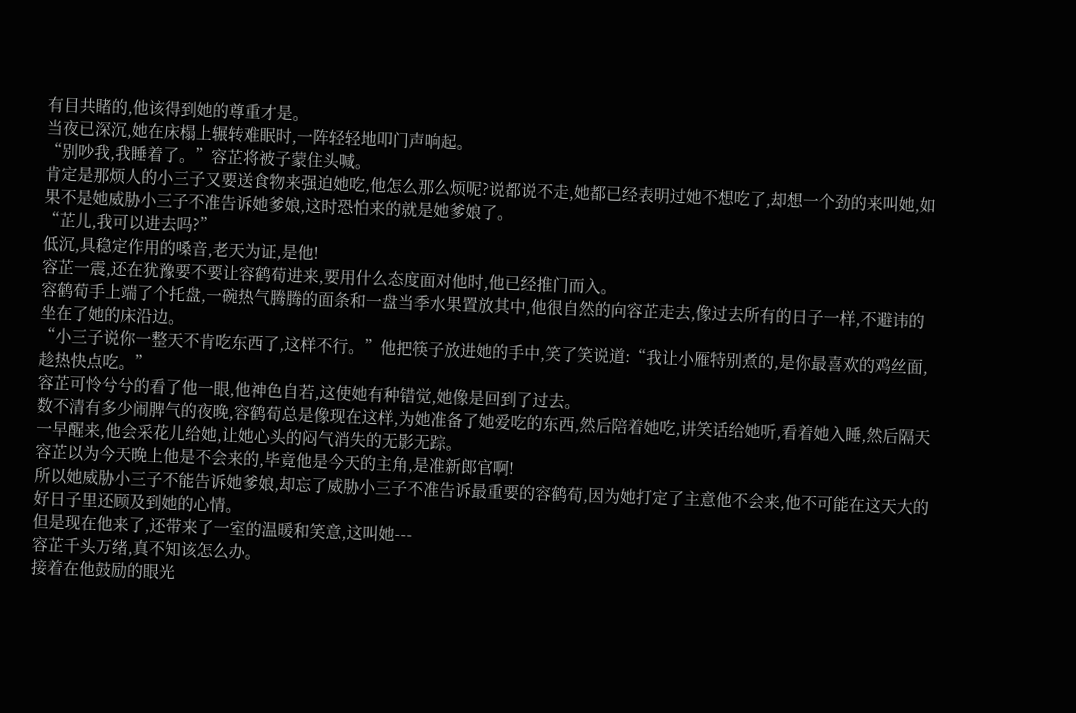有目共睹的,他该得到她的尊重才是。
当夜已深沉,她在床榻上辗转难眠时,一阵轻轻地叩门声响起。
“别吵我,我睡着了。”容芷将被子蒙住头喊。
肯定是那烦人的小三子又要送食物来强迫她吃,他怎么那么烦呢?说都说不走,她都已经表明过她不想吃了,却想一个劲的来叫她,如果不是她威胁小三子不准告诉她爹娘,这时恐怕来的就是她爹娘了。
“芷儿,我可以进去吗?”
低沉,具稳定作用的嗓音,老天为证,是他!
容芷一震,还在犹豫要不要让容鹤荀进来,要用什么态度面对他时,他已经推门而入。
容鹤荀手上端了个托盘,一碗热气腾腾的面条和一盘当季水果置放其中,他很自然的向容芷走去,像过去所有的日子一样,不避讳的坐在了她的床沿边。
“小三子说你一整天不肯吃东西了,这样不行。”他把筷子放进她的手中,笑了笑说道:“我让小雁特别煮的,是你最喜欢的鸡丝面,趁热快点吃。”
容芷可怜兮兮的看了他一眼,他神色自若,这使她有种错觉,她像是回到了过去。
数不清有多少闹脾气的夜晚,容鹤荀总是像现在这样,为她准备了她爱吃的东西,然后陪着她吃,讲笑话给她听,看着她入睡,然后隔天一早醒来,他会采花儿给她,让她心头的闷气消失的无影无踪。
容芷以为今天晚上他是不会来的,毕竟他是今天的主角,是准新郎官啊!
所以她威胁小三子不能告诉她爹娘,却忘了威胁小三子不准告诉最重要的容鹤荀,因为她打定了主意他不会来,他不可能在这天大的好日子里还顾及到她的心情。
但是现在他来了,还带来了一室的温暖和笑意,这叫她---
容芷千头万绪,真不知该怎么办。
接着在他鼓励的眼光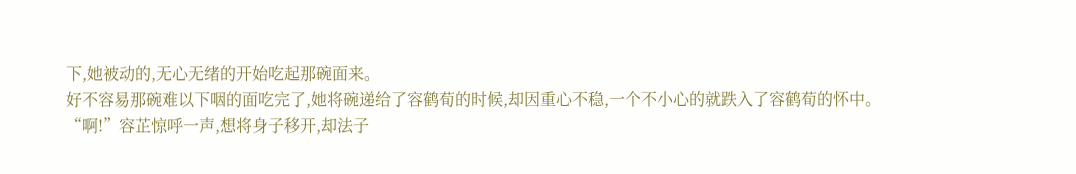下,她被动的,无心无绪的开始吃起那碗面来。
好不容易那碗难以下咽的面吃完了,她将碗递给了容鹤荀的时候,却因重心不稳,一个不小心的就跌入了容鹤荀的怀中。
“啊!”容芷惊呼一声,想将身子移开,却法子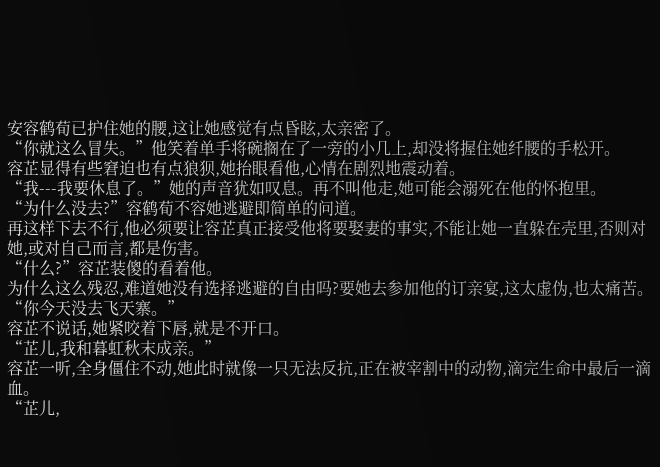安容鹤荀已护住她的腰,这让她感觉有点昏眩,太亲密了。
“你就这么冒失。”他笑着单手将碗搁在了一旁的小几上,却没将握住她纤腰的手松开。
容芷显得有些窘迫也有点狼狈,她抬眼看他,心情在剧烈地震动着。
“我---我要休息了。”她的声音犹如叹息。再不叫他走,她可能会溺死在他的怀抱里。
“为什么没去?”容鹤荀不容她逃避即简单的问道。
再这样下去不行,他必须要让容芷真正接受他将要娶妻的事实,不能让她一直躲在壳里,否则对她,或对自己而言,都是伤害。
“什么?”容芷装傻的看着他。
为什么这么残忍,难道她没有选择逃避的自由吗?要她去参加他的订亲宴,这太虚伪,也太痛苦。
“你今天没去飞天寨。”
容芷不说话,她紧咬着下唇,就是不开口。
“芷儿,我和暮虹秋末成亲。”
容芷一听,全身僵住不动,她此时就像一只无法反抗,正在被宰割中的动物,滴完生命中最后一滴血。
“芷儿,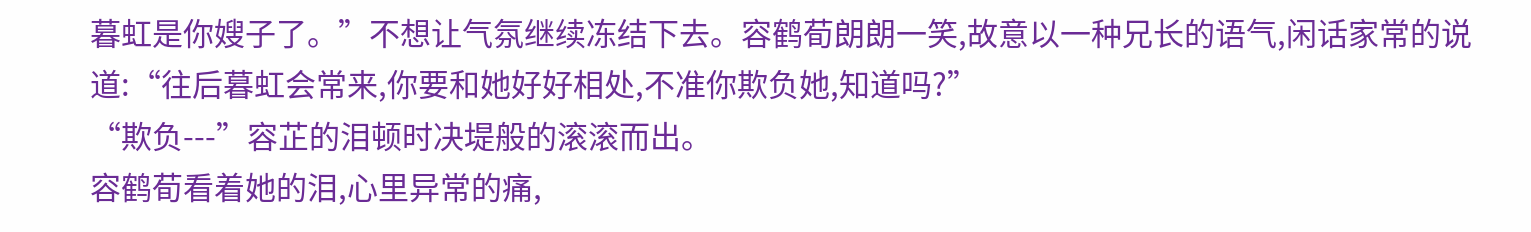暮虹是你嫂子了。”不想让气氛继续冻结下去。容鹤荀朗朗一笑,故意以一种兄长的语气,闲话家常的说道:“往后暮虹会常来,你要和她好好相处,不准你欺负她,知道吗?”
“欺负---”容芷的泪顿时决堤般的滚滚而出。
容鹤荀看着她的泪,心里异常的痛,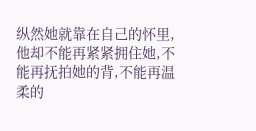纵然她就靠在自己的怀里,他却不能再紧紧拥住她,不能再抚拍她的背,不能再温柔的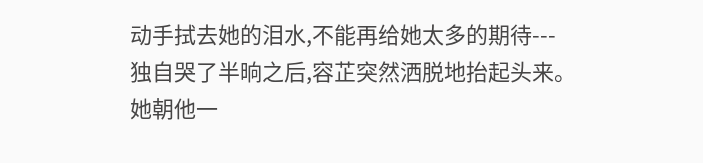动手拭去她的泪水,不能再给她太多的期待---
独自哭了半晌之后,容芷突然洒脱地抬起头来。
她朝他一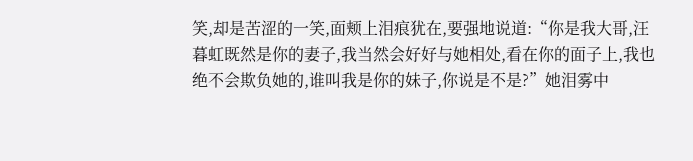笑,却是苦涩的一笑,面颊上泪痕犹在,要强地说道:“你是我大哥,汪暮虹既然是你的妻子,我当然会好好与她相处,看在你的面子上,我也绝不会欺负她的,谁叫我是你的妹子,你说是不是?”她泪雾中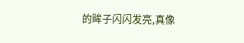的眸子闪闪发亮,真像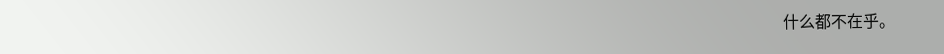什么都不在乎。